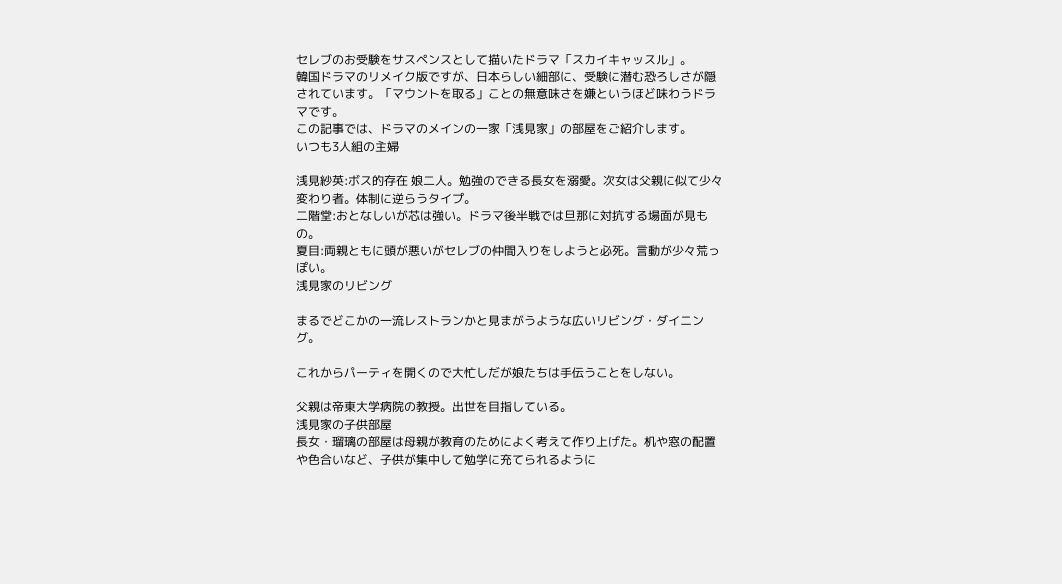セレブのお受験をサスペンスとして描いたドラマ「スカイキャッスル」。
韓国ドラマのリメイク版ですが、日本らしい細部に、受験に潜む恐ろしさが隠されています。「マウントを取る」ことの無意味さを嫌というほど味わうドラマです。
この記事では、ドラマのメインの一家「浅見家」の部屋をご紹介します。
いつも3人組の主婦

浅見紗英:ボス的存在 娘二人。勉強のできる長女を溺愛。次女は父親に似て少々変わり者。体制に逆らうタイプ。
二階堂:おとなしいが芯は強い。ドラマ後半戦では旦那に対抗する場面が見もの。
夏目:両親ともに頭が悪いがセレブの仲間入りをしようと必死。言動が少々荒っぽい。
浅見家のリビング

まるでどこかの一流レストランかと見まがうような広いリビング・ダイニング。

これからパーティを開くので大忙しだが娘たちは手伝うことをしない。

父親は帝東大学病院の教授。出世を目指している。
浅見家の子供部屋
長女・瑠璃の部屋は母親が教育のためによく考えて作り上げた。机や窓の配置や色合いなど、子供が集中して勉学に充てられるように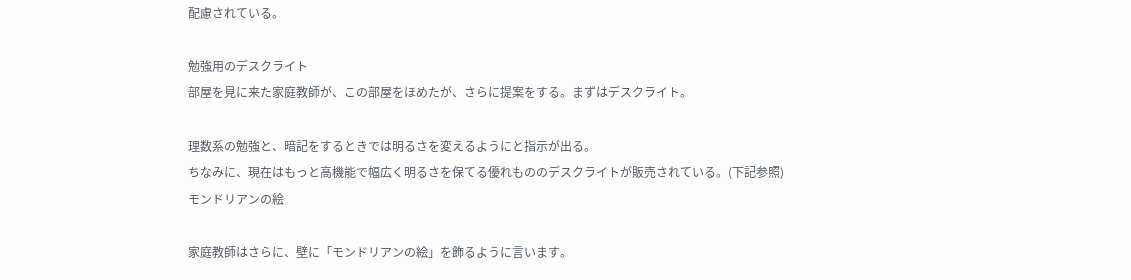配慮されている。

勉強用のデスクライト
部屋を見に来た家庭教師が、この部屋をほめたが、さらに提案をする。まずはデスクライト。

理数系の勉強と、暗記をするときでは明るさを変えるようにと指示が出る。
ちなみに、現在はもっと高機能で幅広く明るさを保てる優れもののデスクライトが販売されている。(下記参照)
モンドリアンの絵

家庭教師はさらに、壁に「モンドリアンの絵」を飾るように言います。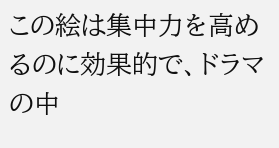この絵は集中力を高めるのに効果的で、ドラマの中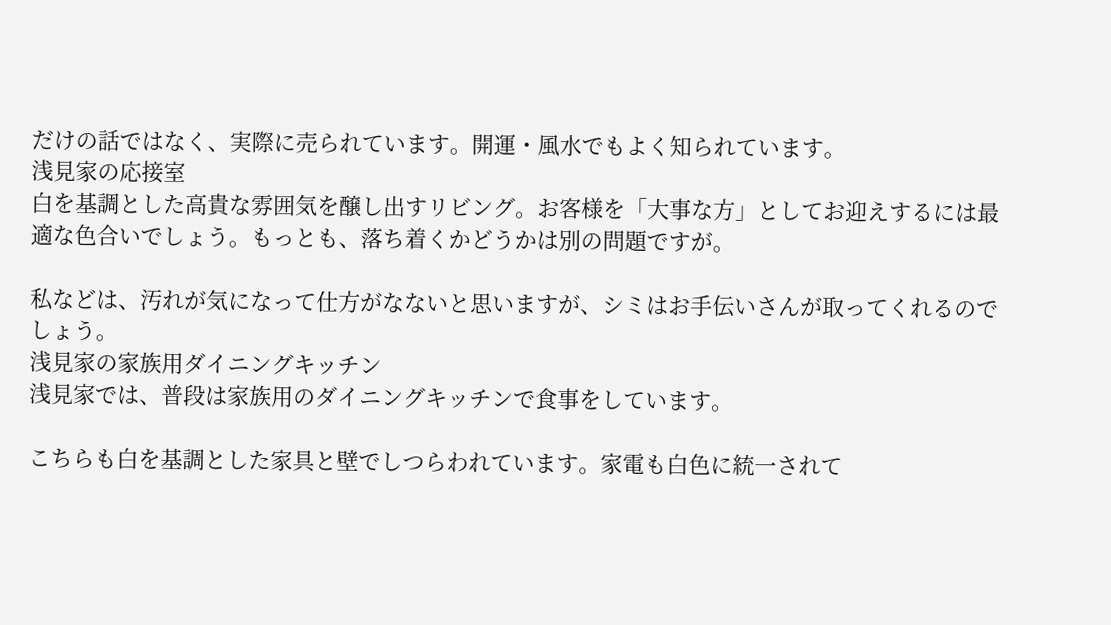だけの話ではなく、実際に売られています。開運・風水でもよく知られています。
浅見家の応接室
白を基調とした高貴な雰囲気を醸し出すリビング。お客様を「大事な方」としてお迎えするには最適な色合いでしょう。もっとも、落ち着くかどうかは別の問題ですが。

私などは、汚れが気になって仕方がなないと思いますが、シミはお手伝いさんが取ってくれるのでしょう。
浅見家の家族用ダイニングキッチン
浅見家では、普段は家族用のダイニングキッチンで食事をしています。

こちらも白を基調とした家具と壁でしつらわれています。家電も白色に統一されて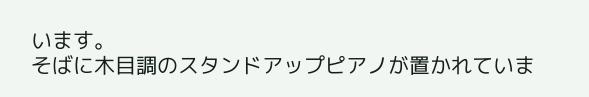います。
そばに木目調のスタンドアップピアノが置かれていま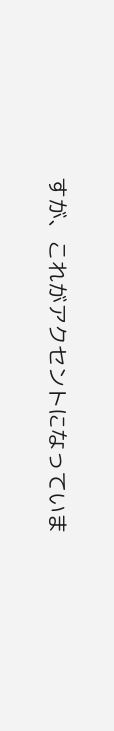すが、これがアクセントになっていま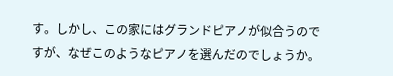す。しかし、この家にはグランドピアノが似合うのですが、なぜこのようなピアノを選んだのでしょうか。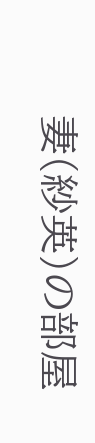妻(紗英)の部屋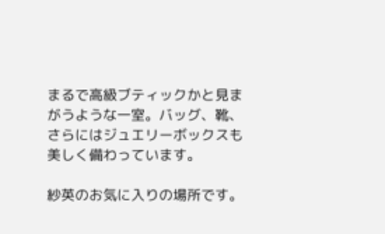まるで高級ブティックかと見まがうような一室。バッグ、靴、さらにはジュエリーボックスも美しく備わっています。

紗英のお気に入りの場所です。